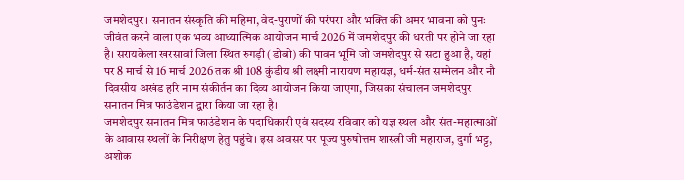जमशेदपुर। सनातन संस्कृति की महिमा, वेद-पुराणों की परंपरा और भक्ति की अमर भावना को पुनः जीवंत करने वाला एक भव्य आध्यात्मिक आयोजन मार्च 2026 में जमशेदपुर की धरती पर होने जा रहा है। सरायकेला खरसावां जिला स्थित रुगड़ी (डोबो) की पावन भूमि जो जमशेदपुर से सटा हुआ है, यहां पर 8 मार्च से 16 मार्च 2026 तक श्री 108 कुंडीय श्री लक्ष्मी नारायण महायज्ञ, धर्म-संत सम्मेलन और नौ दिवसीय अखंड हरि नाम संकीर्तन का दिव्य आयोजन किया जाएगा, जिसका संचालन जमशेदपुर सनातन मित्र फाउंडेशन द्वारा किया जा रहा है।
जमशेदपुर सनातन मित्र फाउंडेशन के पदाधिकारी एवं सदस्य रविवार को यज्ञ स्थल और संत-महात्माओं के आवास स्थलों के निरीक्षण हेतु पहुंचे। इस अवसर पर पूज्य पुरुषोत्तम शास्त्री जी महाराज, दुर्गा भट्ट, अशोक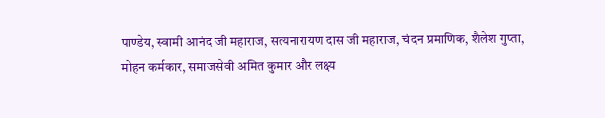पाण्डेय, स्वामी आनंद जी महाराज, सत्यनारायण दास जी महाराज, चंदन प्रमाणिक, शैलेश गुप्ता, मोहन कर्मकार, समाजसेवी अमित कुमार और लक्ष्य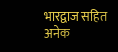भारद्वाज सहित अनेक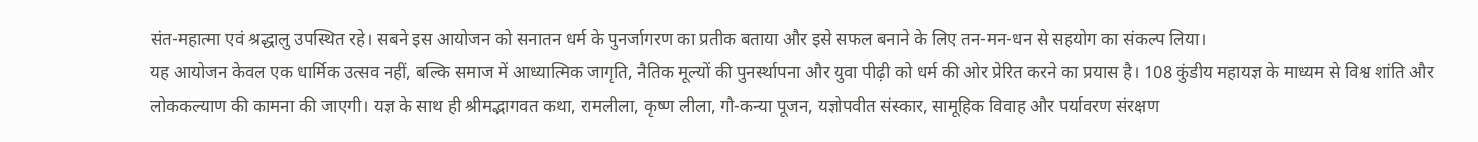संत-महात्मा एवं श्रद्धालु उपस्थित रहे। सबने इस आयोजन को सनातन धर्म के पुनर्जागरण का प्रतीक बताया और इसे सफल बनाने के लिए तन-मन-धन से सहयोग का संकल्प लिया।
यह आयोजन केवल एक धार्मिक उत्सव नहीं, बल्कि समाज में आध्यात्मिक जागृति, नैतिक मूल्यों की पुनर्स्थापना और युवा पीढ़ी को धर्म की ओर प्रेरित करने का प्रयास है। 108 कुंडीय महायज्ञ के माध्यम से विश्व शांति और लोककल्याण की कामना की जाएगी। यज्ञ के साथ ही श्रीमद्भागवत कथा, रामलीला, कृष्ण लीला, गौ-कन्या पूजन, यज्ञोपवीत संस्कार, सामूहिक विवाह और पर्यावरण संरक्षण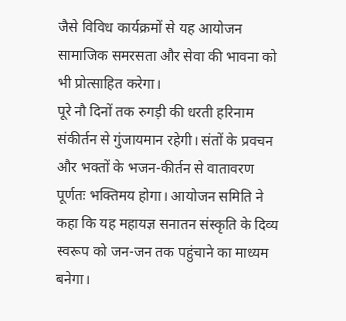जैसे विविध कार्यक्रमों से यह आयोजन सामाजिक समरसता और सेवा की भावना को भी प्रोत्साहित करेगा।
पूरे नौ दिनों तक रुगड़ी की धरती हरिनाम संकीर्तन से गुंजायमान रहेगी। संतों के प्रवचन और भक्तों के भजन-कीर्तन से वातावरण पूर्णतः भक्तिमय होगा। आयोजन समिति ने कहा कि यह महायज्ञ सनातन संस्कृति के दिव्य स्वरूप को जन-जन तक पहुंचाने का माध्यम बनेगा।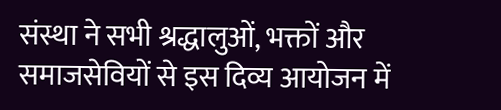संस्था ने सभी श्रद्धालुओं, भक्तों और समाजसेवियों से इस दिव्य आयोजन में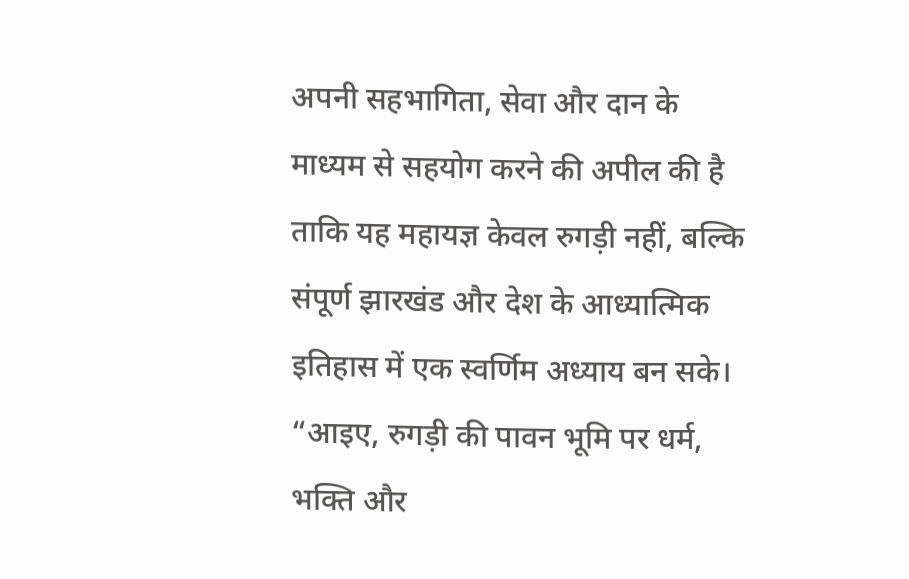अपनी सहभागिता, सेवा और दान के माध्यम से सहयोग करने की अपील की है ताकि यह महायज्ञ केवल रुगड़ी नहीं, बल्कि संपूर्ण झारखंड और देश के आध्यात्मिक इतिहास में एक स्वर्णिम अध्याय बन सके।
“आइए, रुगड़ी की पावन भूमि पर धर्म, भक्ति और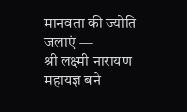मानवता की ज्योति जलाएं —
श्री लक्ष्मी नारायण महायज्ञ बने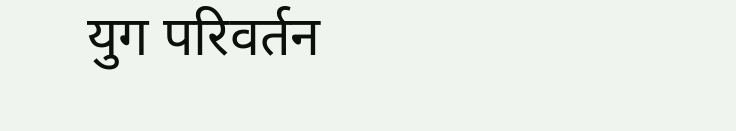युग परिवर्तन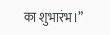का शुभारंभ।”